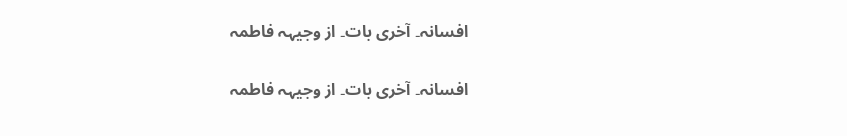افسانہ۔ آخری بات۔ از وجیہہ فاطمہ

افسانہ۔ آخری بات۔ از وجیہہ فاطمہ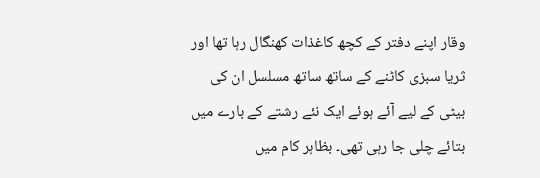وقار اپنے دفتر کے کچھ کاغذات کھنگال رہا تھا اور ثریا سبزی کاٹنے کے ساتھ ساتھ مسلسل ان کی بیٹی کے لیے آئے ہوئے ایک نئے رشتے کے بارے میں بتائے چلی جا رہی تھی۔ بظاہر کام میں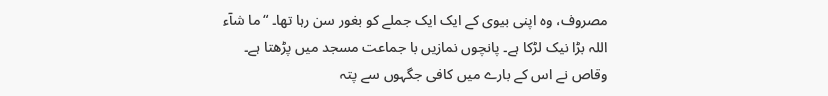مصروف، وہ اپنی بیوی کے ایک ایک جملے کو بغور سن رہا تھا۔ “ما شآء اللہ بڑا نیک لڑکا ہے۔ پانچوں نمازیں با جماعت مسجد میں پڑھتا ہے۔  وقاص نے اس کے بارے میں کافی جگہوں سے پتہ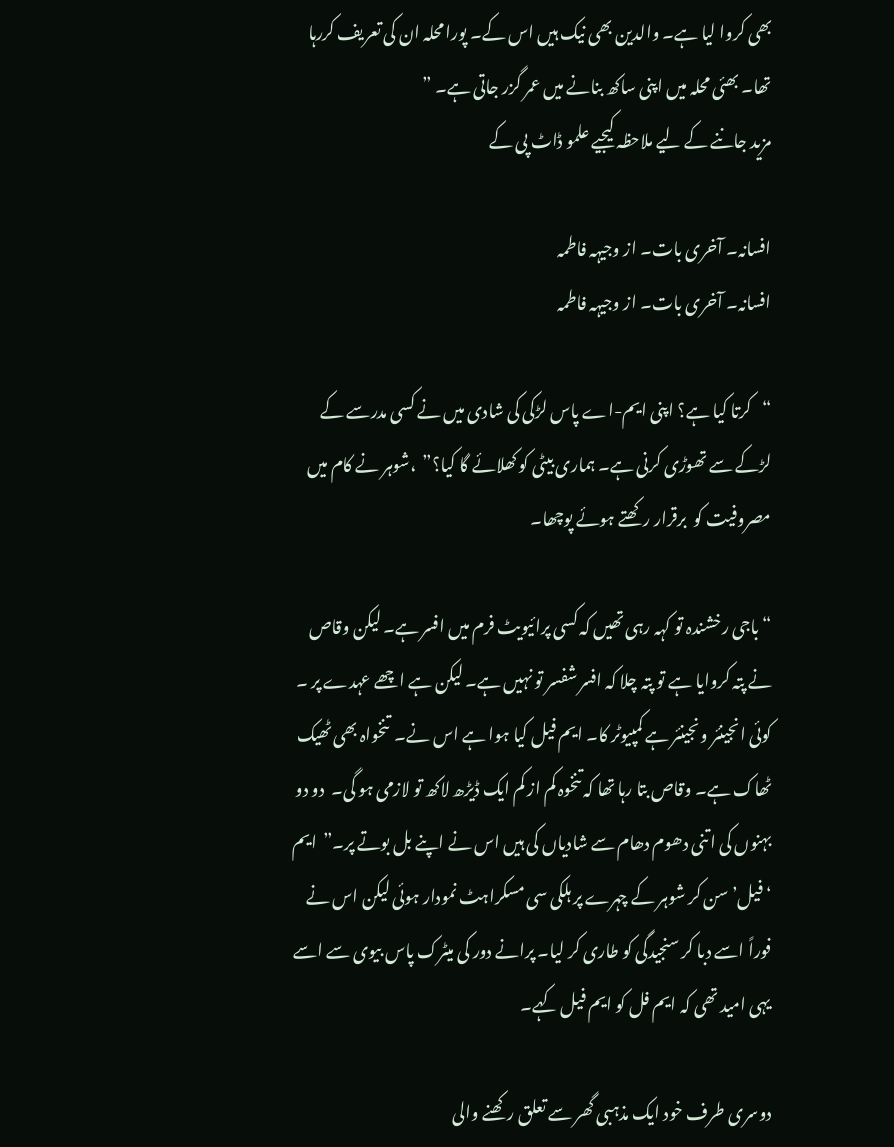بھی کروا لیا ہے۔ والدین بھی نیک ہیں اس کے۔ پورا محلہ ان کی تعریف کررہا تھا۔ بھئی محلہ میں اپنی ساکھ بنانے میں عمر گزر جاتی ہے۔ ”
مزید جاننے کے لیے ملاحظہ کیجیے علمو ڈاٹ پی کے

افسانہ۔ آخری بات۔ از وجیہہ فاطمہ
افسانہ۔ آخری بات۔ از وجیہہ فاطمہ

“کرتا کیا ہے؟ اپنی ایم-اے پاس لڑکی کی شادی میں نے کسی مدرسے کے لڑکے سے تھوڑی کرنی ہے۔ ہماری بیٹی کو کھلائے گا کیا؟”  ،شوہر نے کام میں مصروفیت کو  برقرار رکھتے ہوئے پوچھا۔

“باجی رخشندہ تو کہہ رہی تھیں کہ کسی پرائیویٹ فرم میں افسر ہے۔ لیکن وقاص نے پتہ کروایا ہے تو پتہ چلا کہ افسر شفسر تو نہیں ہے۔ لیکن ہے اچھے عہدے پر ۔ کوئی انجینئر ونجینئر ہے کمپیوٹر کا۔ ایم فیل کیا ہوا ہے اس نے۔  تنخواہ بھی ٹھیک ٹھاک ہے۔ وقاص بتا رہا تھا کہ تنخوہ کم از کم ایک ڈیڑھ لاکھ تو لازمی ہو گی۔  دو دو بہنوں کی اتنی دھوم دھام سے شادیاں کی ہیں اس نے اپنے بل بوتے پر۔”  ایم ‘فیل’ سن کر شوہر کے چہرے پر ہلکی سی مسکراہٹ نمودار ہوئی لیکن اس نے فوراً اسے دبا کر سنجیدگی کو طاری کر لیا۔ پرانے دور کی میٹرک پاس بیوی سے اسے یہی امید تھی کہ ایم فل کو ایم فیل کہے۔

دوسری طرف خود ایک مذہبی گھر سے تعلق رکھنے والی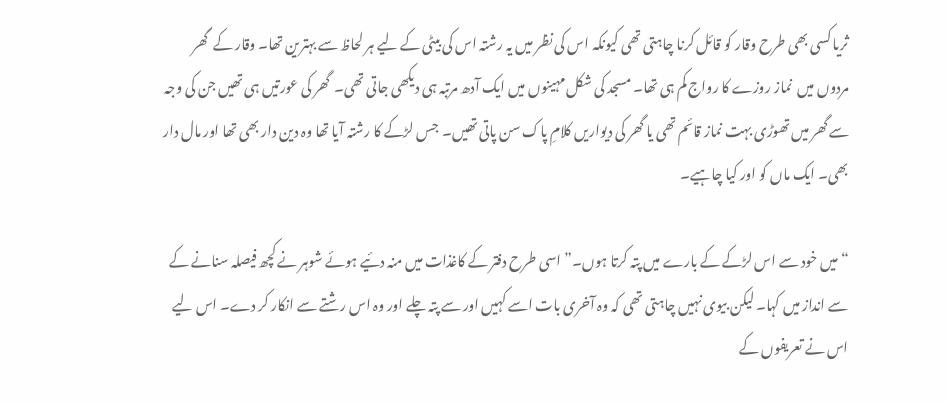ثریا کسی بھی طرح وقار کو قائل کرنا چاہتی تھی کیونکہ اس کی نظر میں یہ رشتہ اس کی بیٹی کے لیے ہر لحاظ سے بہترین تھا۔ وقار کے  گھر مردوں میں  نماز روزے کا رواج کم ہی تھا۔ مسجد کی شکل مہینوں میں ایک آدھ مرتبہ ہی دیکھی جاتی تھی۔  گھر کی عورتیں ہی تھیں جن کی وجہ سے گھر میں تھوڑی بہت نماز قائم تھی یا گھر کی دیواریں کلامِ پاک سن پاتی تھیں۔  جس لڑکے کا رشتہ آیا تھا وہ دین دار بھی تھا اور مال دار بھی۔ ایک ماں کو اور کیا چاہیے۔

“میں خود سے اس لڑکے کے بارے میں پتہ کرتا ہوں۔” اسی طرح دفتر کے کاغذات میں منہ دئیے ہوئے شوہر نے کچھ فیصلہ سنانے کے سے انداز میں کہا۔ لیکن بیوی نہیں چاہتی تھی کہ وہ آخری بات اسے کہیں اور سے پتہ چلے اور وہ اس رشتے سے انکار کر دے۔ اس لیے اس نے تعریفوں کے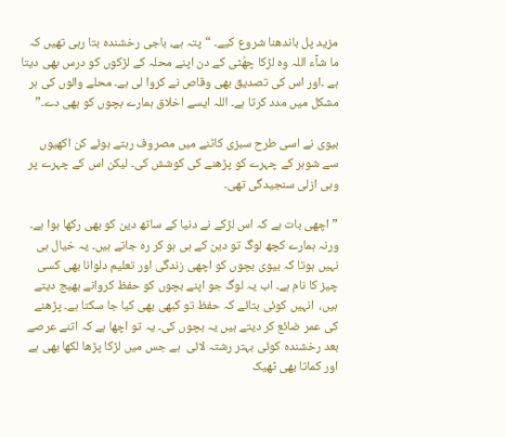مزید پل باندھنا شروع کیے۔ “پتہ ہے، باجی رخشندہ بتا رہی تھیں کہ ما شآء اللہ وہ لڑکا چھُٹی کے دن اپنے محلہ کے لڑکوں کو درس بھی دیتا ہے ۔اور اس کی تصدیق بھی وقاص نے کروا لی ہے۔ محلے والوں کی ہر مشکل میں مدد کرتا ہے۔ اللہ ایسے اخلاق ہمارے بچوں کو بھی دے۔”

بیوی نے اسی طرح سبزی کاٹنے میں مصروف رہتے ہوئے کن اکھیوں سے شوہر کے چہرے کو پڑھنے کی کوشش کی۔ لیکن اس کے چہرے پر وہی ازلی سنجیدگی تھی۔

” اچھی بات ہے کہ اس لڑکے نے دنیا کے ساتھ دین کو بھی رکھا ہوا ہے۔ ورنہ ہمارے کچھ لوگ تو دین کے ہی ہو کر رہ جاتے ہیں۔ یہ خیال ہی نہیں ہوتا کہ بیوی بچوں کو اچھی زندگی اور تعلیم دلوانا بھی کسی چیز کا نام ہے۔ اب یہ لوگ جو اپنے بچوں کو حفظ کروانے بھیج دیتے ہیں،  انہیں کوئی بتائے کہ حفظ تو کبھی بھی کیا جا سکتا ہے۔ پڑھنے کی عمر ضائع کر دیتے ہیں یہ بچوں کی۔ یہ تو اچھا ہے کہ اتنے عرصے بعد رخشندہ کوئی بہتر رشتہ لائی  ہے جس میں لڑکا پڑھا لکھا بھی ہے اور کماتا بھی ٹھیک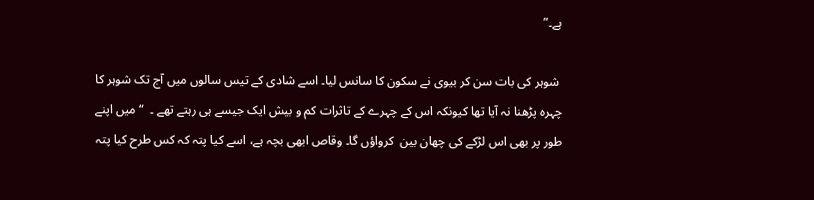ہے۔”

 شوہر کی بات سن کر بیوی نے سکون کا سانس لیا۔ اسے شادی کے تیس سالوں میں آج تک شوہر کا چہرہ پڑھنا نہ آیا تھا کیونکہ اس کے چہرے کے تاثرات کم و بیش ایک جیسے ہی رہتے تھے ۔  “میں اپنے طور پر بھی اس لڑکے کی چھان بین  کرواؤں گا۔ وقاص ابھی بچہ ہے، اسے کیا پتہ کہ کس طرح کیا پتہ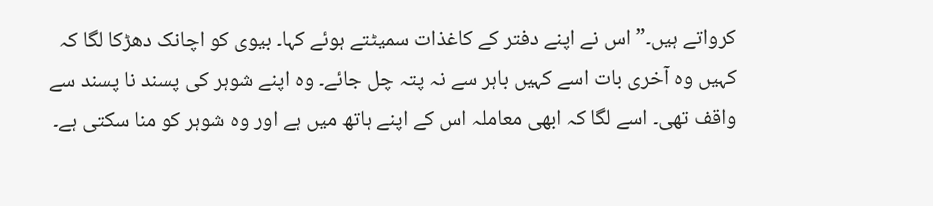کرواتے ہیں۔” اس نے اپنے دفتر کے کاغذات سمیٹتے ہوئے کہا۔ بیوی کو اچانک دھڑکا لگا کہ کہیں وہ آخری بات اسے کہیں باہر سے نہ پتہ چل جائے۔ وہ اپنے شوہر کی پسند نا پسند سے واقف تھی۔ اسے لگا کہ ابھی معاملہ اس کے اپنے ہاتھ میں ہے اور وہ شوہر کو منا سکتی ہے۔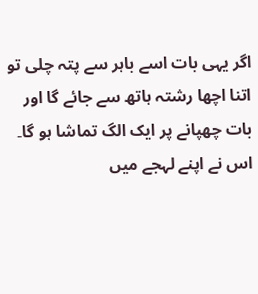اگر یہی بات اسے باہر سے پتہ چلی تو اتنا اچھا رشتہ ہاتھ سے جائے گا اور بات چھپانے پر ایک الگ تماشا ہو گا۔ اس نے اپنے لہجے میں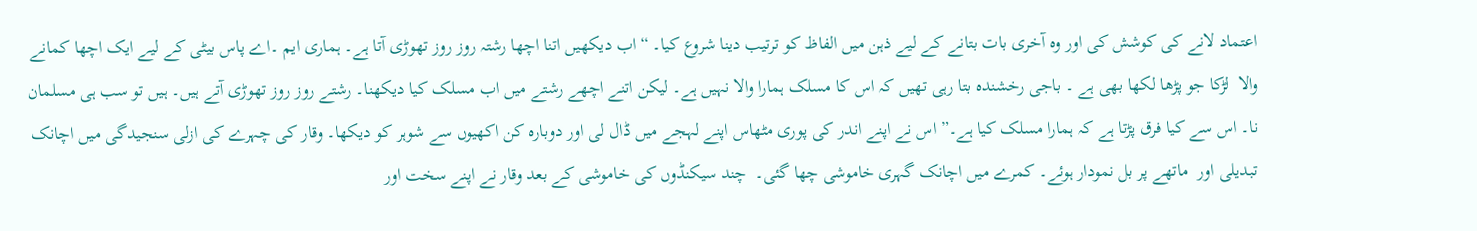اعتماد لانے کی کوشش کی اور وہ آخری بات بتانے کے لیے ذہن میں الفاظ کو ترتیب دینا شروع کیا۔ “اب دیکھیں اتنا اچھا رشتہ روز روز تھوڑی آتا ہے۔ ہماری ایم ۔اے پاس بیٹی کے لیے ایک اچھا کمانے والا  لڑکا جو پڑھا لکھا بھی ہے ۔ باجی رخشندہ بتا رہی تھیں کہ اس کا مسلک ہمارا والا نہیں ہے۔ لیکن اتنے اچھے رشتے میں اب مسلک کیا دیکھنا۔ رشتے روز روز تھوڑی آتے ہیں۔ ہیں تو سب ہی مسلمان نا۔ اس سے کیا فرق پڑتا ہے کہ ہمارا مسلک کیا ہے۔” اس نے اپنے اندر کی پوری مٹھاس اپنے لہجے میں ڈال لی اور دوبارہ کن اکھیوں سے شوہر کو دیکھا۔ وقار کی چہرے کی ازلی سنجیدگی میں اچانک تبدیلی اور  ماتھے پر بل نمودار ہوئے۔ کمرے میں اچانک گہری خاموشی چھا گئی۔  چند سیکنڈوں کی خاموشی کے بعد وقار نے اپنے سخت اور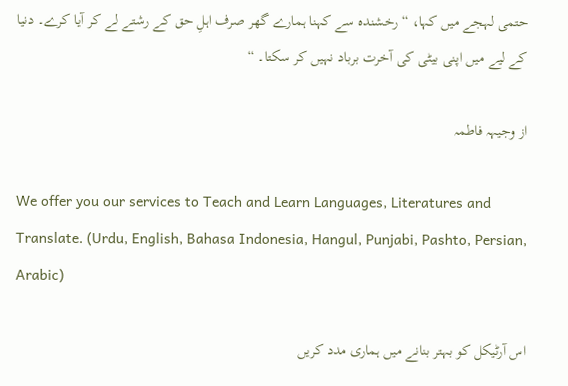حتمی لہجے میں کہا، “رخشندہ سے کہنا ہمارے گھر صرف اہلِ حق کے رشتے لے کر آیا کرے۔ دنیا کے لیے میں اپنی بیٹی کی آخرت برباد نہیں کر سکتا۔ “

از وجیہہ فاطمہ

We offer you our services to Teach and Learn Languages, Literatures and Translate. (Urdu, English, Bahasa Indonesia, Hangul, Punjabi, Pashto, Persian, Arabic)

اس آرٹیکل کو بہتر بنانے میں ہماری مدد کریں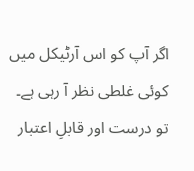اگر آپ کو اس آرٹیکل میں کوئی غلطی نظر آ رہی ہے۔  تو درست اور قابلِ اعتبار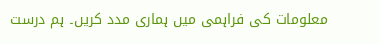معلومات کی فراہمی میں ہماری مدد کریں۔ ہم درست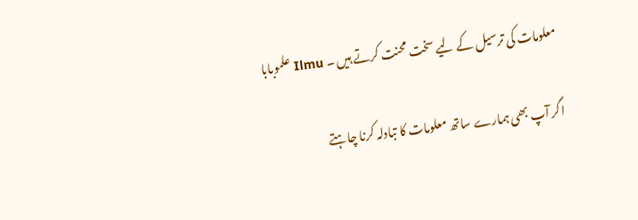معلومات کی ترسیل کے لیے سخت محنت کرتے ہیں ۔ Ilmu علموبابا

اگر آپ بھی ہمارے ساتھ معلومات کا تبادلہ کرنا چاہتے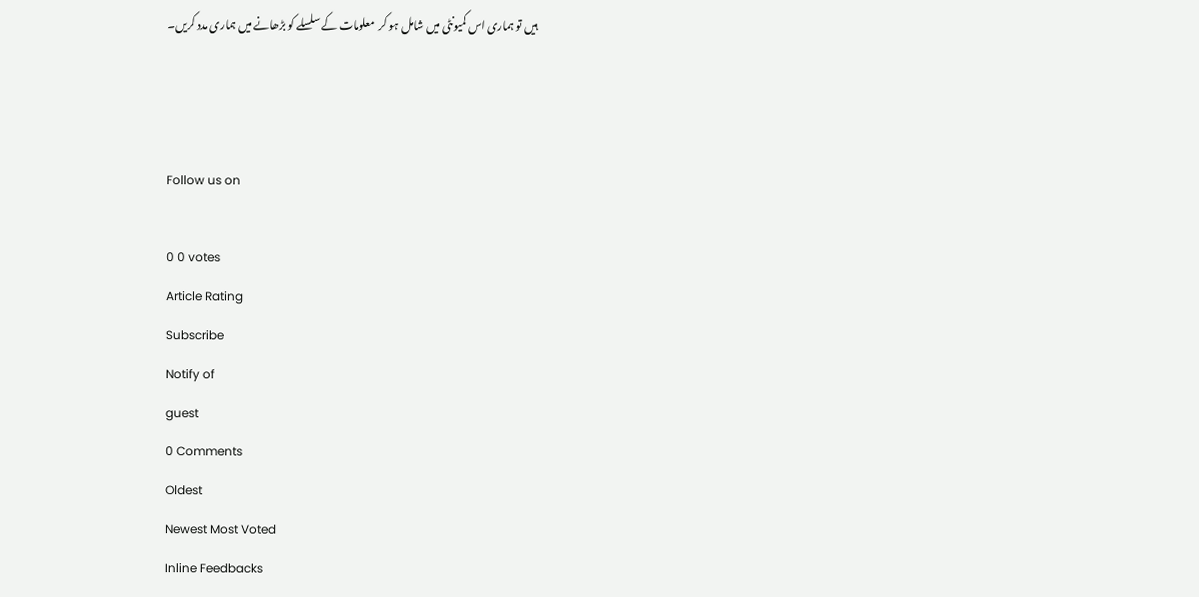ہیں تو ہماری اس کمیونٹی میں شامل ہو کر  معلومات کے سلسلے کو بڑھانے میں ہماری مدد کریں۔



Follow us on

0 0 votes
Article Rating
Subscribe
Notify of
guest
0 Comments
Oldest
Newest Most Voted
Inline Feedbacks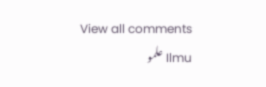View all comments
Ilmu علمو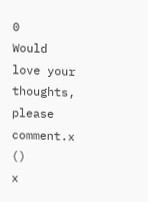0
Would love your thoughts, please comment.x
()
x